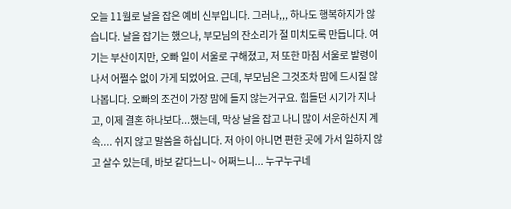오늘 11월로 날을 잡은 예비 신부입니다. 그러나,,, 하나도 행복하지가 않습니다. 날을 잡기는 했으나, 부모님의 잔소리가 절 미치도록 만듭니다. 여기는 부산이지만, 오빠 일이 서울로 구해졌고, 저 또한 마침 서울로 발령이 나서 어쩔수 없이 가게 되었어요. 근데, 부모님은 그것조차 맘에 드시질 않나봅니다. 오빠의 조건이 가장 맘에 들지 않는거구요. 힘들던 시기가 지나고, 이제 결혼 하나보다...했는데, 막상 날을 잡고 나니 많이 서운하신지 계속.... 쉬지 않고 말씀을 하십니다. 저 아이 아니면 편한 곳에 가서 일하지 않고 살수 있는데, 바보 같다느니~ 어쩌느니... 누구누구네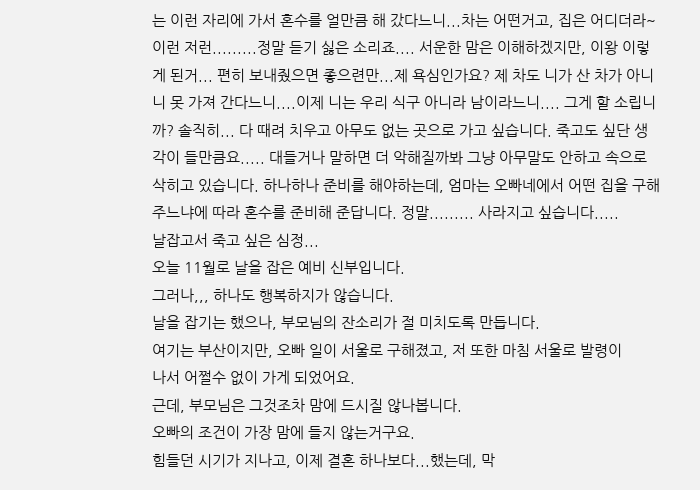는 이런 자리에 가서 혼수를 얼만큼 해 갔다느니...차는 어떤거고, 집은 어디더라~ 이런 저런.........정말 듣기 싫은 소리죠.... 서운한 맘은 이해하겠지만, 이왕 이렇게 된거... 편히 보내줬으면 좋으련만...제 욕심인가요? 제 차도 니가 산 차가 아니니 못 가져 간다느니....이제 니는 우리 식구 아니라 남이라느니.... 그게 할 소립니까? 솔직히... 다 때려 치우고 아무도 없는 곳으로 가고 싶습니다. 죽고도 싶단 생각이 들만큼요..... 대들거나 말하면 더 악해질까봐 그냥 아무말도 안하고 속으로 삭히고 있습니다. 하나하나 준비를 해야하는데, 엄마는 오빠네에서 어떤 집을 구해주느냐에 따라 혼수를 준비해 준답니다. 정말......... 사라지고 싶습니다.....
날잡고서 죽고 싶은 심정...
오늘 11월로 날을 잡은 예비 신부입니다.
그러나,,, 하나도 행복하지가 않습니다.
날을 잡기는 했으나, 부모님의 잔소리가 절 미치도록 만듭니다.
여기는 부산이지만, 오빠 일이 서울로 구해졌고, 저 또한 마침 서울로 발령이
나서 어쩔수 없이 가게 되었어요.
근데, 부모님은 그것조차 맘에 드시질 않나봅니다.
오빠의 조건이 가장 맘에 들지 않는거구요.
힘들던 시기가 지나고, 이제 결혼 하나보다...했는데, 막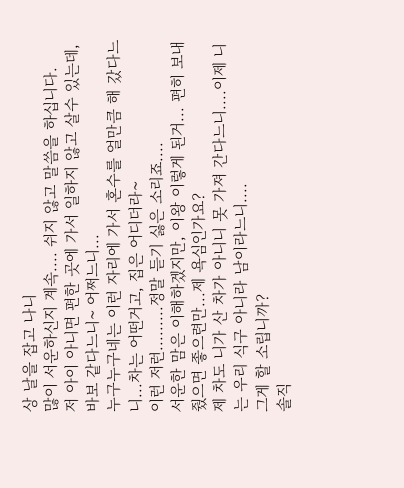상 날을 잡고 나니
많이 서운하신지 계속.... 쉬지 않고 말씀을 하십니다.
저 아이 아니면 편한 곳에 가서 일하지 않고 살수 있는데, 바보 같다느니~ 어쩌느니...
누구누구네는 이런 자리에 가서 혼수를 얼만큼 해 갔다느니...차는 어떤거고, 집은 어디더라~
이런 저런.........정말 듣기 싫은 소리죠....
서운한 맘은 이해하겠지만, 이왕 이렇게 된거... 편히 보내줬으면 좋으련만...제 욕심인가요?
제 차도 니가 산 차가 아니니 못 가져 간다느니....이제 니는 우리 식구 아니라 남이라느니....
그게 할 소립니까?
솔직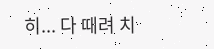히... 다 때려 치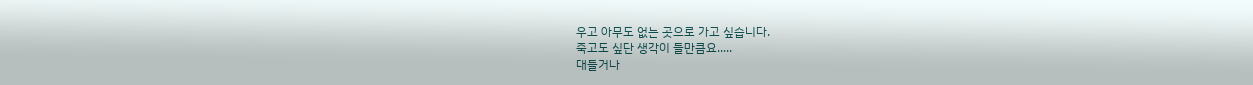우고 아무도 없는 곳으로 가고 싶습니다.
죽고도 싶단 생각이 들만큼요.....
대들거나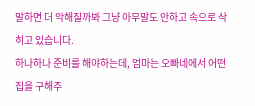말하면 더 악해질까봐 그냥 아무말도 안하고 속으로 삭히고 있습니다.
하나하나 준비를 해야하는데, 엄마는 오빠네에서 어떤 집을 구해주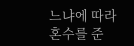느냐에 따라
혼수를 준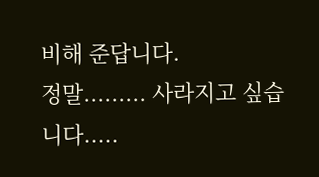비해 준답니다.
정말......... 사라지고 싶습니다.....